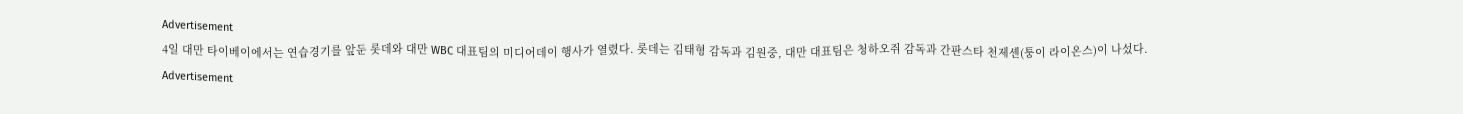Advertisement
4일 대만 타이베이에서는 연습경기를 앞둔 롯데와 대만 WBC 대표팀의 미디어데이 행사가 열렸다. 롯데는 김태형 감독과 김원중, 대만 대표팀은 청하오쥐 감독과 간판스타 천제셴(퉁이 라이온스)이 나섰다.
Advertisement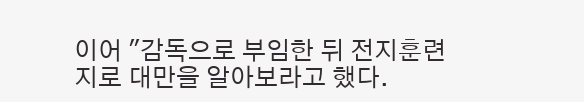이어 "감독으로 부임한 뒤 전지훈련지로 대만을 알아보라고 했다.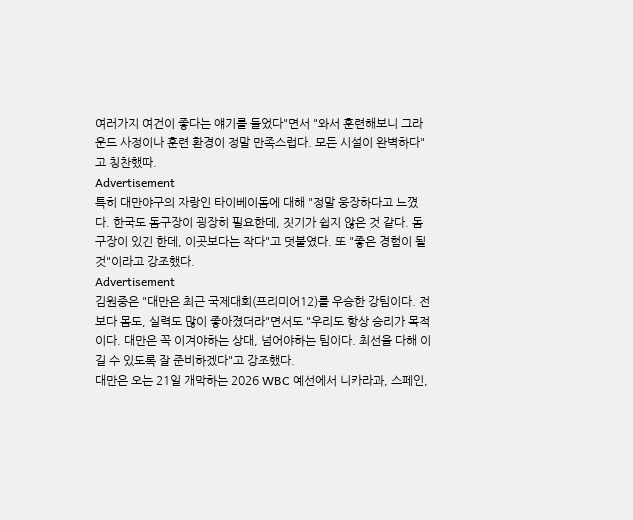여러가지 여건이 좋다는 얘기를 들었다"면서 "와서 훈련해보니 그라운드 사정이나 훈련 환경이 정말 만족스럽다. 모든 시설이 완벽하다"고 칭찬했따.
Advertisement
특히 대만야구의 자랑인 타이베이돔에 대해 "정말 웅장하다고 느꼈다. 한국도 돔구장이 굉장히 필요한데, 짓기가 쉽지 않은 것 같다. 돔구장이 있긴 한데, 이곳보다는 작다"고 덧붙였다. 또 "좋은 경험이 될 것"이라고 강조했다.
Advertisement
김원중은 "대만은 최근 국제대회(프리미어12)를 우승한 강팀이다. 전보다 몸도, 실력도 많이 좋아졌더라"면서도 "우리도 항상 승리가 목적이다. 대만은 꼭 이겨야하는 상대, 넘어야하는 팀이다. 최선을 다해 이길 수 있도록 잘 준비하겠다"고 강조했다.
대만은 오는 21일 개막하는 2026 WBC 예선에서 니카라과, 스페인,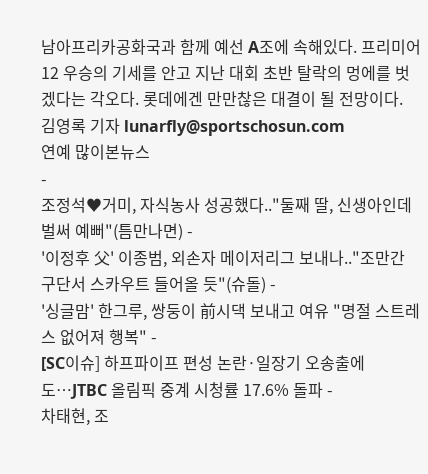남아프리카공화국과 함께 예선 A조에 속해있다. 프리미어12 우승의 기세를 안고 지난 대회 초반 탈락의 멍에를 벗겠다는 각오다. 롯데에겐 만만찮은 대결이 될 전망이다.
김영록 기자 lunarfly@sportschosun.com
연예 많이본뉴스
-
조정석♥거미, 자식농사 성공했다.."둘째 딸, 신생아인데 벌써 예뻐"(틈만나면) -
'이정후 父' 이종범, 외손자 메이저리그 보내나.."조만간 구단서 스카우트 들어올 듯"(슈돌) -
'싱글맘' 한그루, 쌍둥이 前시댁 보내고 여유 "명절 스트레스 없어져 행복" -
[SC이슈] 하프파이프 편성 논란·일장기 오송출에도…JTBC 올림픽 중계 시청률 17.6% 돌파 -
차태현, 조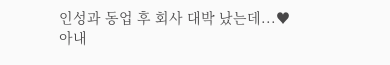인성과 동업 후 회사 대박 났는데...♥아내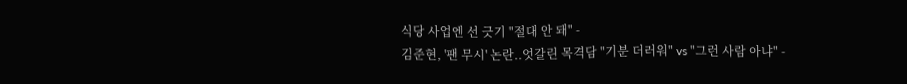식당 사업엔 선 긋기 "절대 안 돼" -
김준현, '팬 무시' 논란..엇갈린 목격담 "기분 더러워" vs "그런 사람 아냐" -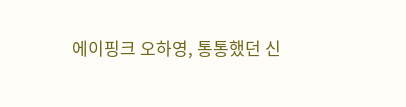에이핑크 오하영, 통통했던 신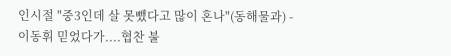인시절 "중3인데 살 못뺐다고 많이 혼나"(동해물과) -
이동휘 믿었다가....협찬 불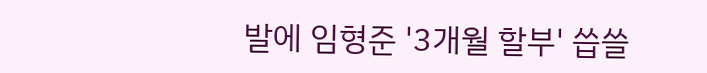발에 임형준 '3개월 할부' 씁쓸